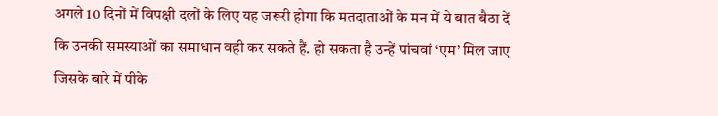अगले 10 दिनों में विपक्षी दलों के लिए यह जरूरी होगा कि मतदाताओं के मन में ये बात बैठा दें कि उनकी समस्याओं का समाधान वही कर सकते हैं. हो सकता है उन्हें पांचवां ‘एम’ मिल जाए जिसके बारे में पीके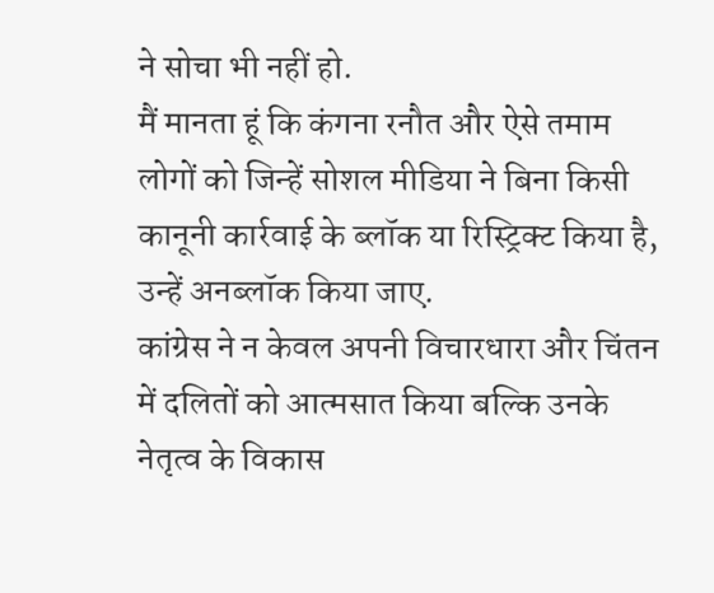ने सोचा भी नहीं हो.
मैं मानता हूं कि कंगना रनौत और ऐसे तमाम लोगों को जिन्हें सोशल मीडिया ने बिना किसी कानूनी कार्रवाई के ब्लॉक या रिस्ट्रिक्ट किया है, उन्हें अनब्लॉक किया जाए.
कांग्रेस ने न केवल अपनी विचारधारा और चिंतन में दलितों को आत्मसात किया बल्कि उनके नेतृत्व के विकास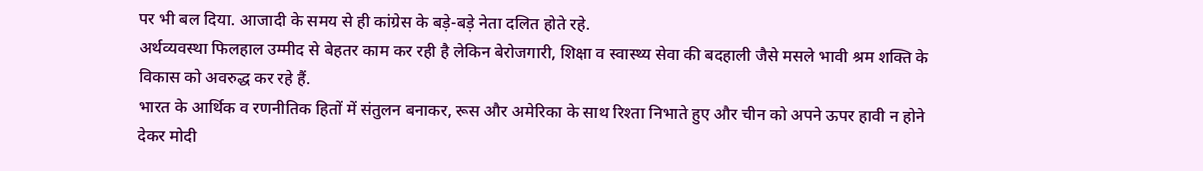पर भी बल दिया. आजादी के समय से ही कांग्रेस के बड़े-बड़े नेता दलित होते रहे.
अर्थव्यवस्था फिलहाल उम्मीद से बेहतर काम कर रही है लेकिन बेरोजगारी, शिक्षा व स्वास्थ्य सेवा की बदहाली जैसे मसले भावी श्रम शक्ति के विकास को अवरुद्ध कर रहे हैं.
भारत के आर्थिक व रणनीतिक हितों में संतुलन बनाकर, रूस और अमेरिका के साथ रिश्ता निभाते हुए और चीन को अपने ऊपर हावी न होने देकर मोदी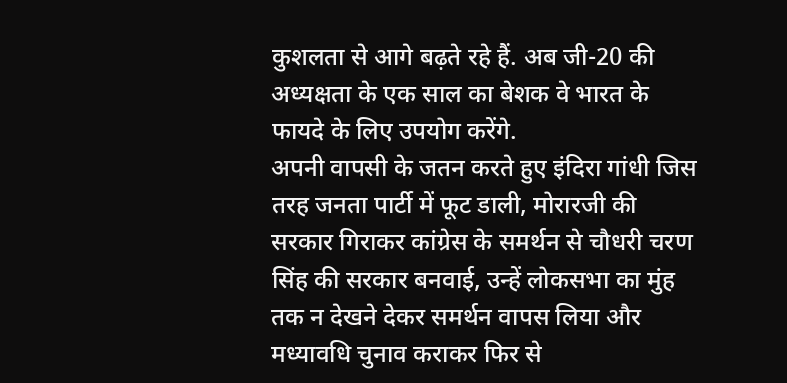कुशलता से आगे बढ़ते रहे हैं. अब जी-20 की अध्यक्षता के एक साल का बेशक वे भारत के फायदे के लिए उपयोग करेंगे.
अपनी वापसी के जतन करते हुए इंदिरा गांधी जिस तरह जनता पार्टी में फूट डाली, मोरारजी की सरकार गिराकर कांग्रेस के समर्थन से चौधरी चरण सिंह की सरकार बनवाई, उन्हें लोकसभा का मुंह तक न देखने देकर समर्थन वापस लिया और मध्यावधि चुनाव कराकर फिर से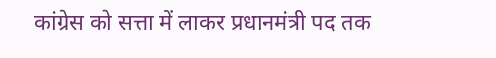कांग्रेस को सत्ता में लाकर प्रधानमंत्री पद तक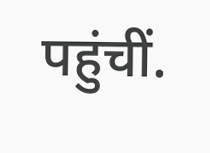पहुंचीं.